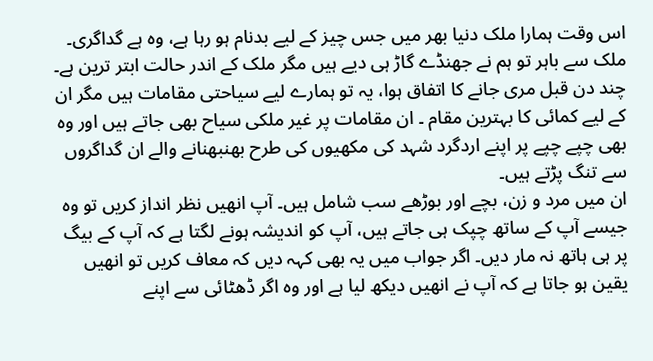اس وقت ہمارا ملک دنیا بھر میں جس چیز کے لیے بدنام ہو رہا ہے، وہ ہے گداگری۔ ملک سے باہر تو ہم نے جھنڈے گاڑ ہی دیے ہیں مگر ملک کے اندر حالت ابتر ترین ہے۔ چند دن قبل مری جانے کا اتفاق ہوا، یہ تو ہمارے لیے سیاحتی مقامات ہیں مگر ان کے لیے کمائی کا بہترین مقام ۔ ان مقامات پر غیر ملکی سیاح بھی جاتے ہیں اور وہ بھی چپے چپے پر اپنے اردگرد شہد کی مکھیوں کی طرح بھنبھنانے والے ان گداگروں سے تنگ پڑتے ہیں۔
ان میں مرد و زن، بچے اور بوڑھے سب شامل ہیں۔ آپ انھیں نظر انداز کریں تو وہ جیسے آپ کے ساتھ چپک ہی جاتے ہیں، آپ کو اندیشہ ہونے لگتا ہے کہ آپ کے بیگ پر ہی ہاتھ نہ مار دیں۔ اگر جواب میں یہ بھی کہہ دیں کہ معاف کریں تو انھیں یقین ہو جاتا ہے کہ آپ نے انھیں دیکھ لیا ہے اور وہ اگر ڈھٹائی سے اپنے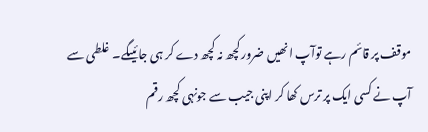موقف پر قائم رہے توآپ انھیں ضرور کچھ نہ کچھ دے کر ہی جائیںگے۔ غلطی سے آپ نے کسی ایک پر ترس کھا کر اپنی جیب سے جونہی کچھ رقم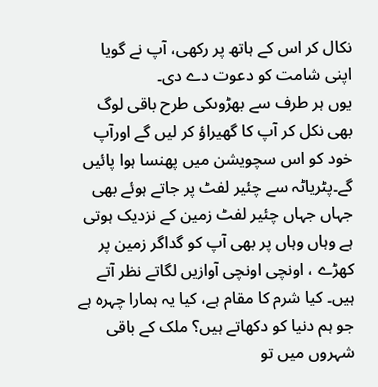نکال کر اس کے ہاتھ پر رکھی، آپ نے گویا اپنی شامت کو دعوت دے دی۔
یوں ہر طرف سے بھڑوںکی طرح باقی لوگ بھی نکل کر آپ کا گھیراؤ کر لیں گے اورآپ خود کو اس سچویشن میں پھنسا ہوا پائیں گے۔پٹریاٹہ سے چئیر لفٹ پر جاتے ہوئے بھی جہاں جہاں چئیر لفٹ زمین کے نزدیک ہوتی ہے وہاں وہاں پر بھی آپ کو گداگر زمین پر کھڑے ، اونچی اونچی آوازیں لگاتے نظر آتے ہیں۔ کیا شرم کا مقام ہے، کیا یہ ہمارا چہرہ ہے جو ہم دنیا کو دکھاتے ہیں؟ ملک کے باقی شہروں میں تو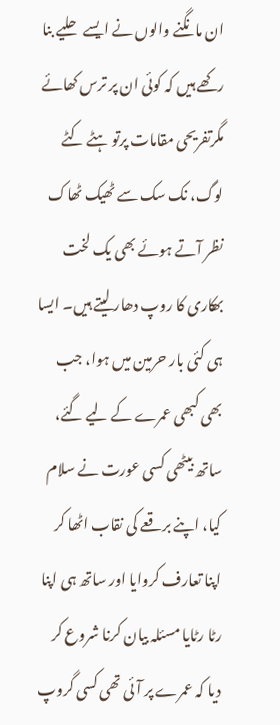ان مانگنے والوں نے ایسے حلیے بنا رکھے ہیں کہ کوئی ان پر ترس کھائے مگرتفریحی مقامات پرتو ہٹے کٹے لوگ، نک سک سے ٹھیک ٹھاک نظر آتے ہوئے بھی یک لخت بھکاری کا روپ دھار لیتے ہیں۔ ایسا ہی کئی بار حرمین میں ہوا، جب بھی کبھی عمرے کے لیے گئے، ساتھ بیٹھی کسی عورت نے سلام کیا، اپنے برقعے کی نقاب اٹھا کر اپنا تعارف کروایا اور ساتھ ہی اپنا رٹا رٹایا مسئلہ بیان کرنا شروع کر دیا کہ عمرے پر آئی تھی کسی گروپ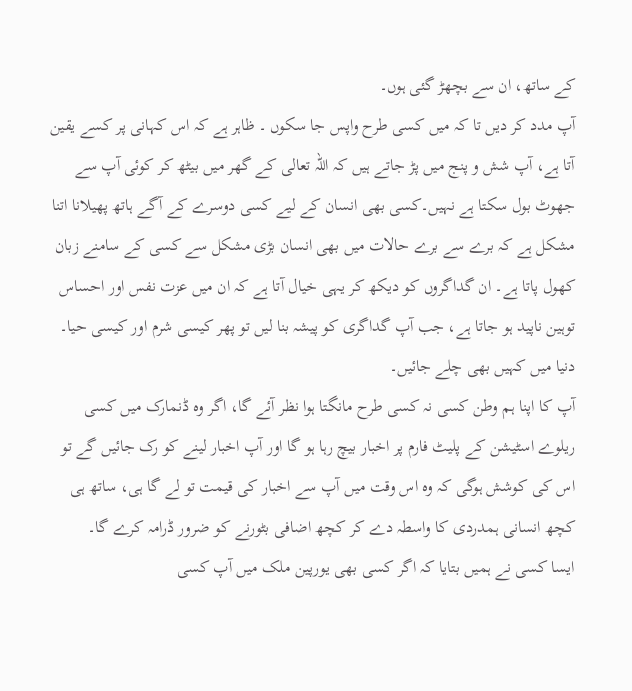کے ساتھ، ان سے بچھڑ گئی ہوں۔
آپ مدد کر دیں تا کہ میں کسی طرح واپس جا سکوں ۔ ظاہر ہے کہ اس کہانی پر کسے یقین آتا ہے، آپ شش و پنج میں پڑ جاتے ہیں کہ اللہ تعالی کے گھر میں بیٹھ کر کوئی آپ سے جھوٹ بول سکتا ہے نہیں۔کسی بھی انسان کے لیے کسی دوسرے کے آگے ہاتھ پھیلانا اتنا مشکل ہے کہ برے سے برے حالات میں بھی انسان بڑی مشکل سے کسی کے سامنے زبان کھول پاتا ہے۔ ان گداگروں کو دیکھ کر یہی خیال آتا ہے کہ ان میں عزت نفس اور احساس توہین ناپید ہو جاتا ہے، جب آپ گداگری کو پیشہ بنا لیں تو پھر کیسی شرم اور کیسی حیا۔ دنیا میں کہیں بھی چلے جائیں۔
آپ کا اپنا ہم وطن کسی نہ کسی طرح مانگتا ہوا نظر آئے گا، اگر وہ ڈنمارک میں کسی ریلوے اسٹیشن کے پلیٹ فارم پر اخبار بیچ رہا ہو گا اور آپ اخبار لینے کو رک جائیں گے تو اس کی کوشش ہوگی کہ وہ اس وقت میں آپ سے اخبار کی قیمت تو لے گا ہی، ساتھ ہی کچھ انسانی ہمدردی کا واسطہ دے کر کچھ اضافی بٹورنے کو ضرور ڈرامہ کرے گا۔
ایسا کسی نے ہمیں بتایا کہ اگر کسی بھی یورپین ملک میں آپ کسی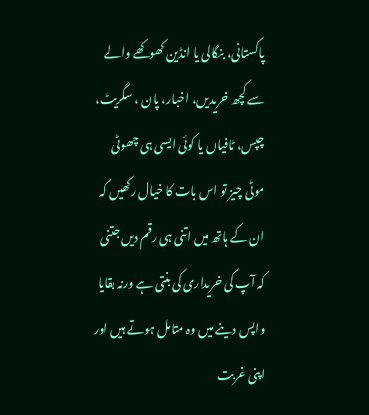پاکستانی، بنگالی یا انڈین کھوکھے والے سے کچھ خریدیں، اخبار، پان ، سگریٹ، چپس، ٹافیاں یا کوئی ایسی ہی چھوٹی موٹی چیز تو اس بات کا خیال رکھیں کہ ان کے ہاتھ میں اتنی ہی رقم دیں جتنی کہ آپ کی خریداری کی بنتی ہے ورنہ بقایا واپس دینے میں وہ متامل ہوتے ہیں اور اپنی غربت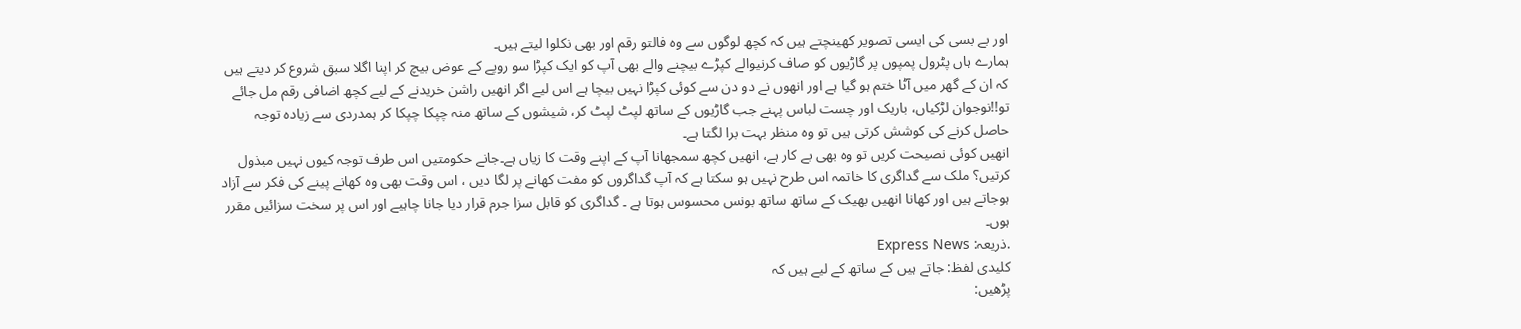اور بے بسی کی ایسی تصویر کھینچتے ہیں کہ کچھ لوگوں سے وہ فالتو رقم اور بھی نکلوا لیتے ہیں۔
ہمارے ہاں پٹرول پمپوں پر گاڑیوں کو صاف کرنیوالے کپڑے بیچنے والے بھی آپ کو ایک کپڑا سو روپے کے عوض بیچ کر اپنا اگلا سبق شروع کر دیتے ہیں کہ ان کے گھر میں آٹا ختم ہو گیا ہے اور انھوں نے دو دن سے کوئی کپڑا نہیں بیچا ہے اس لیے اگر انھیں راشن خریدنے کے لیے کچھ اضافی رقم مل جائے تو!!نوجوان لڑکیاں، باریک اور چست لباس پہنے جب گاڑیوں کے ساتھ لپٹ لپٹ کر، شیشوں کے ساتھ منہ چپکا چپکا کر ہمدردی سے زیادہ توجہ حاصل کرنے کی کوشش کرتی ہیں تو وہ منظر بہت برا لگتا ہے۔
انھیں کوئی نصیحت کریں تو وہ بھی بے کار ہے، انھیں کچھ سمجھانا آپ کے اپنے وقت کا زیاں ہے۔جانے حکومتیں اس طرف توجہ کیوں نہیں مبذول کرتیں؟ ملک سے گداگری کا خاتمہ اس طرح نہیں ہو سکتا ہے کہ آپ گداگروں کو مفت کھانے پر لگا دیں ، اس وقت بھی وہ کھانے پینے کی فکر سے آزاد ہوجاتے ہیں اور کھانا انھیں بھیک کے ساتھ ساتھ بونس محسوس ہوتا ہے ۔ گداگری کو قابل سزا جرم قرار دیا جانا چاہیے اور اس پر سخت سزائیں مقرر ہوں۔
.ذریعہ: Express News
کلیدی لفظ: جاتے ہیں کے ساتھ کے لیے ہیں کہ
پڑھیں: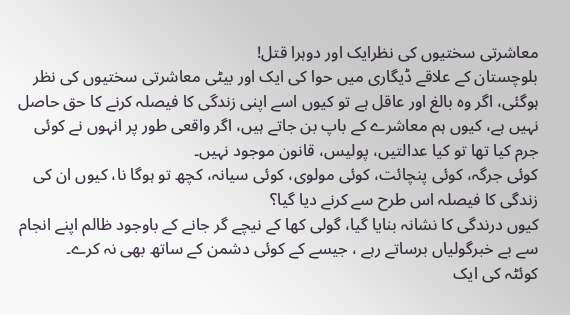معاشرتی سختیوں کی نظرایک اور دوہرا قتل!
بلوچستان کے علاقے ڈیگاری میں حوا کی ایک اور بیٹی معاشرتی سختیوں کی نظر ہوگئی، اگر وہ بالغ اور عاقل ہے تو کیوں اسے اپنی زندگی کا فیصلہ کرنے کا حق حاصل نہیں ہے، کیوں ہم معاشرے کے باپ بن جاتے ہیں، اگر واقعی طور پر انہوں نے کوئی جرم کیا تھا تو کیا عدالتیں، پولیس، قانون موجود نہیں۔
کوئی جرگہ، کوئی پنچائت، کوئی مولوی، کوئی سیانہ، کچھ تو ہوگا نا، کیوں ان کی زندگی کا فیصلہ اس طرح سے کرنے دیا گیا؟
کیوں درندگی کا نشانہ بنایا گیا، گولی کھا کے نیچے گر جانے کے باوجود ظالم اپنے انجام سے بے خبرگولیاں برساتے رہے ، جیسے کے کوئی دشمن کے ساتھ بھی نہ کرے۔
کوئٹہ کی ایک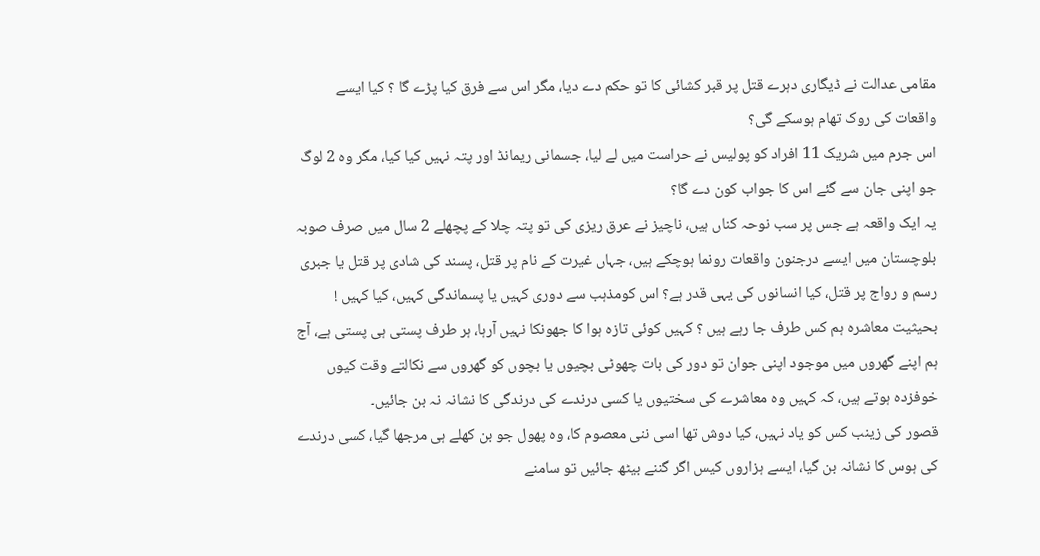مقامی عدالت نے ڈیگاری دہرے قتل پر قبر کشائی کا تو حکم دے دیا، مگر اس سے فرق کیا پڑے گا ؟ کیا ایسے واقعات کی روک تھام ہوسکے گی؟
اس جرم میں شریک 11 افراد کو پولیس نے حراست میں لے لیا، جسمانی ریمانڈ اور پتہ نہیں کیا کیا، مگر وہ 2 لوگ جو اپنی جان سے گئے اس کا جواب کون دے گا؟
یہ ایک واقعہ ہے جس پر سب نوحہ کناں ہیں، ناچیز نے عرق ریزی کی تو پتہ چلا کے پچھلے 2 سال میں صرف صوبہ بلوچستان میں ایسے درجنون واقعات رونما ہوچکے ہیں، جہاں غیرت کے نام پر قتل، پسند کی شادی پر قتل یا جبری رسم و رواج پر قتل، کیا انسانوں کی یہی قدر ہے؟ اس کومذہب سے دوری کہیں یا پسماندگی کہیں، کیا کہیں !
بحیثیت معاشرہ ہم کس طرف جا رہے ہیں ؟ کہیں کوئی تازہ ہوا کا جھونکا نہیں آرہا، ہر طرف پستی ہی پستی ہے، آج ہم اپنے گھروں میں موجود اپنی جوان تو دور کی بات چھوٹی بچیوں یا بچوں کو گھروں سے نکالتے وقت کیوں خوفزدہ ہوتے ہیں، کہ کہیں وہ معاشرے کی سختیوں یا کسی درندے کی درندگی کا نشانہ نہ بن جائیں۔
قصور کی زینب کس کو یاد نہیں، کیا دوش تھا اسی ننی معصوم کا، وہ پھول جو بن کھلے ہی مرجھا گیا، کسی درندے کی ہوس کا نشانہ بن گیا، ایسے ہزاروں کیس اگر گننے بیٹھ جائیں تو سامنے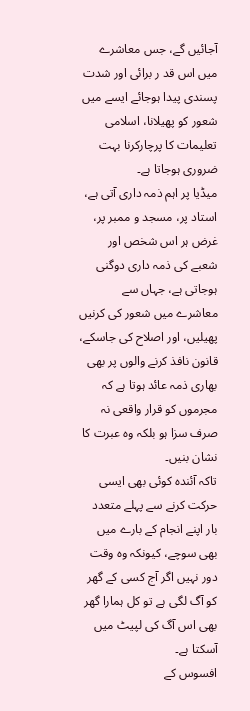آجائیں گے، جس معاشرے میں اس قد ر برائی اور شدت پسندی پیدا ہوجائے ایسے میں شعور کو پھیلانا، اسلامی تعلیمات کا پرچارکرنا بہت ضروری ہوجاتا ہے۔
میڈیا پر اہم ذمہ داری آتی ہے، استاد پر، مسجد و ممبر پر، غرض ہر اس شخص اور شعبے کی ذمہ داری دوگنی ہوجاتی ہے، جہاں سے معاشرے میں شعور کی کرنیں پھیلیں، اور اصلاح کی جاسکے، قانون نافذ کرنے والوں پر بھی بھاری ذمہ عائد ہوتا ہے کہ مجرموں کو قرار واقعی نہ صرف سزا ہو بلکہ وہ عبرت کا نشان بنیں۔
تاکہ آئندہ کوئی بھی ایسی حرکت کرنے سے پہلے متعدد بار اپنے انجام کے بارے میں بھی سوچے، کیونکہ وہ وقت دور نہیں اگر آج کسی کے گھر کو آگ لگی ہے تو کل ہمارا گھر بھی اس آگ کی لپیٹ میں آسکتا ہے۔
افسوس کے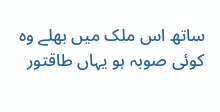ساتھ اس ملک میں بھلے وہ کوئی صوبہ ہو یہاں طاقتور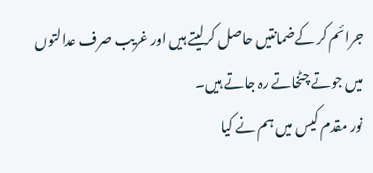جرائم کر کےضمانتیں حاصل کرلیتے ہیں اور غریب صرف عدالتوں میں جوتے چٹخاتے رہ جاتے ہیں۔
نور مقدم کیس میں ہم نے کیا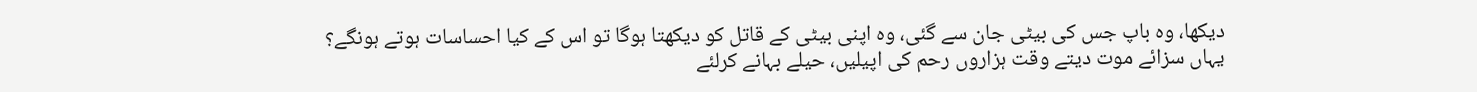دیکھا، وہ باپ جس کی بیٹی جان سے گئی، وہ اپنی بیٹی کے قاتل کو دیکھتا ہوگا تو اس کے کیا احساسات ہوتے ہونگے؟
یہاں سزائے موت دیتے وقت ہزاروں رحم کی اپیلیں، حیلے بہانے کرلئے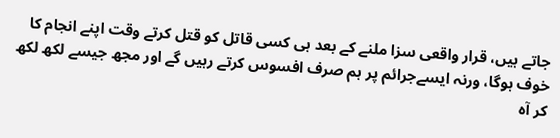جاتے ہیں، قرار واقعی سزا ملنے کے بعد ہی کسی قاتل کو قتل کرتے وقت اپنے انجام کا خوف ہوگا، ورنہ ایسےجرائم پر ہم صرف افسوس کرتے رہیں گے اور مجھ جیسے لکھ لکھ کر آہ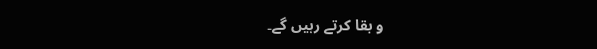و بقا کرتے رہیں گے۔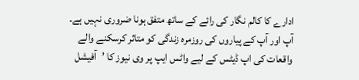ادارے کا کالم نگار کی رائے کے ساتھ متفق ہونا ضروری نہیں ہے۔
آپ اور آپ کے پیاروں کی روزمرہ زندگی کو متاثر کرسکنے والے واقعات کی اپ ڈیٹس کے لیے واٹس ایپ پر وی نیوز کا ’آفیشل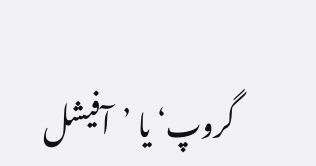گروپ‘ یا ’آفیشل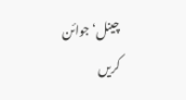چینل‘ جوائن کریں